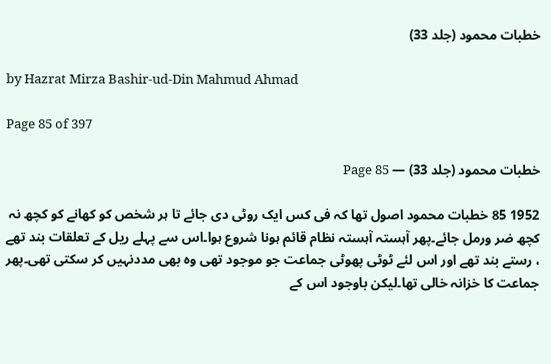خطبات محمود (جلد 33)

by Hazrat Mirza Bashir-ud-Din Mahmud Ahmad

Page 85 of 397

خطبات محمود (جلد 33) — Page 85

1952 85 خطبات محمود اصول تھا کہ فی کس ایک روٹی دی جائے تا ہر شخص کو کھانے کو کچھ نہ کچھ ضر ورمل جائے۔پھر آہستہ آہستہ نظام قائم ہونا شروع ہوا۔اس سے پہلے ریل کے تعلقات بند تھے ، رستے بند تھے اور اس لئے ٹوٹی پھوٹی جماعت جو موجود تھی وہ بھی مددنہیں کر سکتی تھی۔پھر جماعت کا خزانہ خالی تھا۔لیکن باوجود اس کے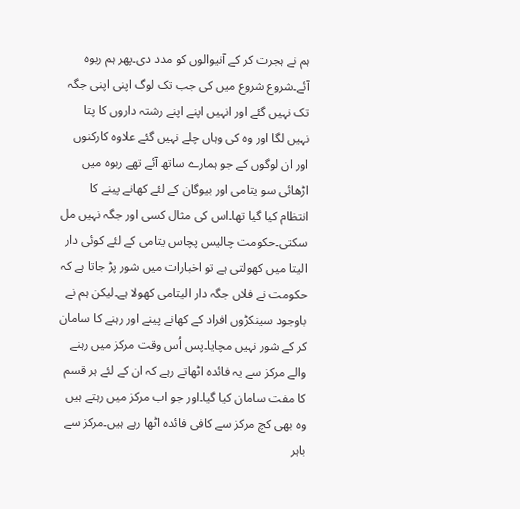ہم نے ہجرت کر کے آنیوالوں کو مدد دی۔پھر ہم ربوہ آئے۔شروع شروع میں کی جب تک لوگ اپنی اپنی جگہ تک نہیں گئے اور انہیں اپنے اپنے رشتہ داروں کا پتا نہیں لگا اور وہ کی وہاں چلے نہیں گئے علاوہ کارکنوں اور ان لوگوں کے جو ہمارے ساتھ آئے تھے ربوہ میں اڑھائی سو یتامی اور بیوگان کے لئے کھانے پینے کا انتظام کیا گیا تھا۔اس کی مثال کسی اور جگہ نہیں مل سکتی۔حکومت چالیس پچاس یتامی کے لئے کوئی دار الیتا میں کھولتی ہے تو اخبارات میں شور پڑ جاتا ہے کہ حکومت نے فلاں جگہ دار الیتامی کھولا ہے۔لیکن ہم نے باوجود سینکڑوں افراد کے کھانے پینے اور رہنے کا سامان کر کے شور نہیں مچایا۔پس اُس وقت مرکز میں رہنے والے مرکز سے یہ فائدہ اٹھاتے رہے کہ ان کے لئے ہر قسم کا مفت سامان کیا گیا۔اور جو اب مرکز میں رہتے ہیں وہ بھی کچ مرکز سے کافی فائدہ اٹھا رہے ہیں۔مرکز سے باہر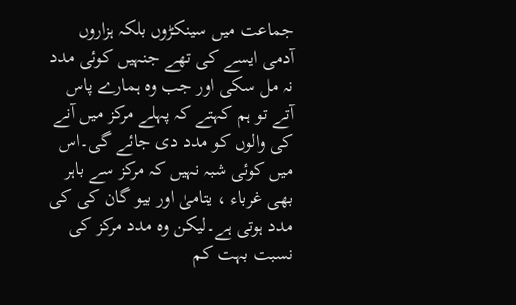جماعت میں سینکڑوں بلکہ ہزاروں آدمی ایسے کی تھے جنہیں کوئی مدد نہ مل سکی اور جب وہ ہمارے پاس آتے تو ہم کہتے کہ پہلے مرکز میں آنے کی والوں کو مدد دی جائے گی۔اس میں کوئی شبہ نہیں کہ مرکز سے باہر بھی غرباء ، یتامیٰ اور بیو گان کی کی مدد ہوتی ہے۔لیکن وہ مدد مرکز کی نسبت بہت کم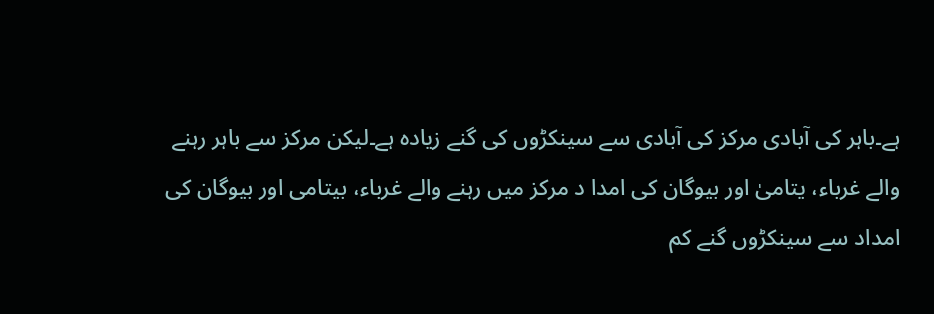ہے۔باہر کی آبادی مرکز کی آبادی سے سینکڑوں کی گنے زیادہ ہے۔لیکن مرکز سے باہر رہنے والے غرباء، یتامیٰ اور بیوگان کی امدا د مرکز میں رہنے والے غرباء، بیتامی اور بیوگان کی امداد سے سینکڑوں گنے کم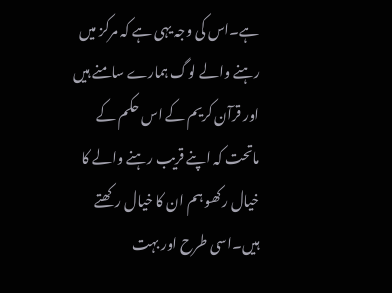ہے۔اس کی وجہ یہی ہے کہ مرکز میں رہنے والے لوگ ہمارے سامنے ہیں اور قرآن کریم کے اس حکم کے ماتحت کہ اپنے قریب رہنے والے کا خیال رکھو ہم ان کا خیال رکھتے ہیں۔اسی طرح اور بہت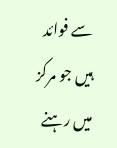سے فوائد ہیں جو مرکز میں رہنے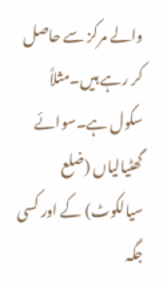والے مرکز سے حاصل کر رہے ہیں۔مثلاً سکول ہے۔سوائے گھٹیالیاں (ضلع سیالکوٹ) کے اور کسی جگہ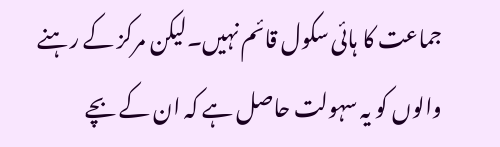جماعت کا ہائی سکول قائم نہیں۔لیکن مرکز کے رہنے والوں کو یہ سہولت حاصل ہے کہ ان کے بچے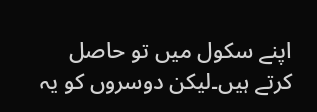اپنے سکول میں تو حاصل کرتے ہیں۔لیکن دوسروں کو یہ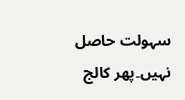سہولت حاصل نہیں۔پھر کالج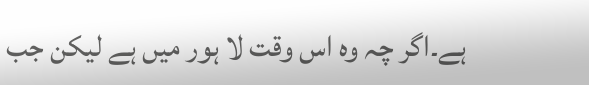ہے۔اگر چہ وہ اس وقت لا ہور میں ہے لیکن جب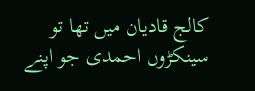کالج قادیان میں تھا تو سینکڑوں احمدی جو اپنے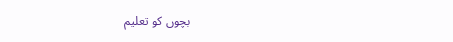بچوں کو تعلیم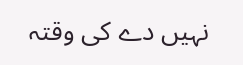نہیں دے کی وقتہ